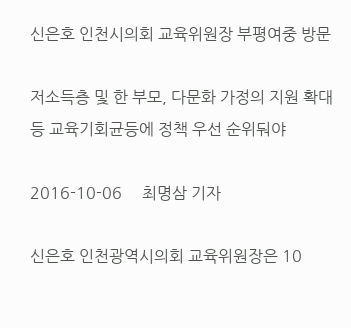신은호 인천시의회 교육위원장 부평여중 방문

저소득층 및 한 부모, 다문화 가정의 지원 확대 등 교육기회균등에 정책 우선 순위둬야

2016-10-06     최명삼 기자

신은호 인천광역시의회 교육위원장은 10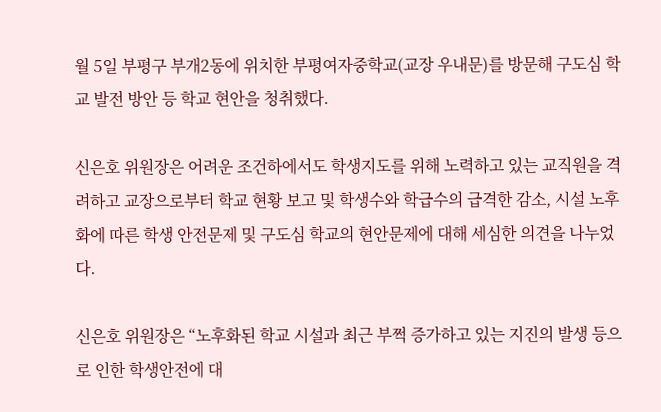월 5일 부평구 부개2동에 위치한 부평여자중학교(교장 우내문)를 방문해 구도심 학교 발전 방안 등 학교 현안을 청취했다.

신은호 위원장은 어려운 조건하에서도 학생지도를 위해 노력하고 있는 교직원을 격려하고 교장으로부터 학교 현황 보고 및 학생수와 학급수의 급격한 감소, 시설 노후화에 따른 학생 안전문제 및 구도심 학교의 현안문제에 대해 세심한 의견을 나누었다.

신은호 위원장은 “노후화된 학교 시설과 최근 부쩍 증가하고 있는 지진의 발생 등으로 인한 학생안전에 대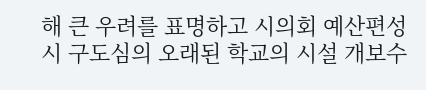해 큰 우려를 표명하고 시의회 예산편성 시 구도심의 오래된 학교의 시설 개보수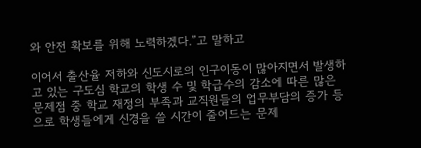와 안전 확보를 위해 노력하겠다.”고 말하고

이어서 출산율 저하와 신도시로의 인구이동이 많아지면서 발생하고 있는 구도심 학교의 학생 수 및 학급수의 감소에 따른 많은 문제점 중 학교 재정의 부족과 교직원들의 업무부담의 증가 등으로 학생들에게 신경을 쓸 시간이 줄어드는 문제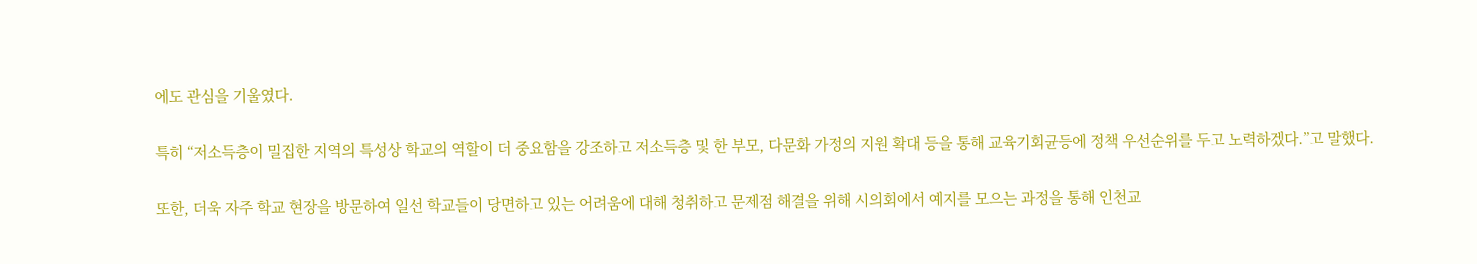에도 관심을 기울였다.

특히 “저소득층이 밀집한 지역의 특성상 학교의 역할이 더 중요함을 강조하고 저소득층 및 한 부모, 다문화 가정의 지원 확대 등을 통해 교육기회균등에 정책 우선순위를 두고 노력하겠다.”고 말했다.

또한, 더욱 자주 학교 현장을 방문하여 일선 학교들이 당면하고 있는 어려움에 대해 청취하고 문제점 해결을 위해 시의회에서 예지를 모으는 과정을 통해 인천교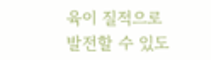육이 질적으로 발전할 수 있도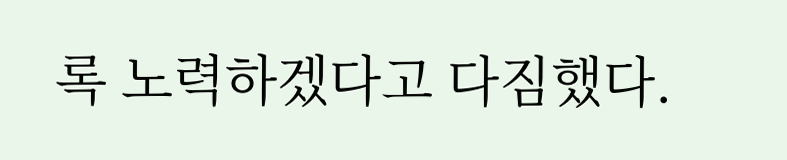록 노력하겠다고 다짐했다.